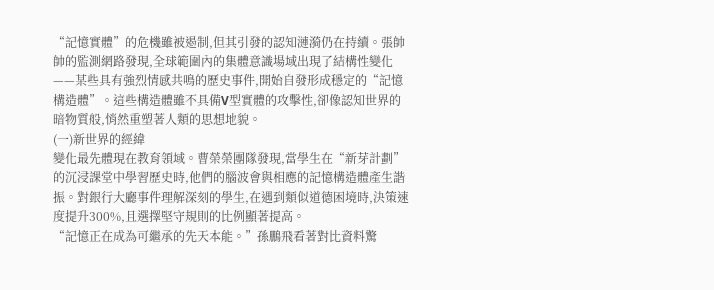“記憶實體”的危機雖被遏制,但其引發的認知漣漪仍在持續。張帥帥的監測網路發現,全球範圍內的集體意識場域出現了結構性變化——某些具有強烈情感共鳴的歷史事件,開始自發形成穩定的“記憶構造體”。這些構造體雖不具備V型實體的攻擊性,卻像認知世界的暗物質般,悄然重塑著人類的思想地貌。
(一)新世界的經緯
變化最先體現在教育領域。曹榮榮團隊發現,當學生在“新芽計劃”的沉浸課堂中學習歷史時,他們的腦波會與相應的記憶構造體產生諧振。對銀行大廳事件理解深刻的學生,在遇到類似道德困境時,決策速度提升300%,且選擇堅守規則的比例顯著提高。
“記憶正在成為可繼承的先天本能。”孫鵬飛看著對比資料驚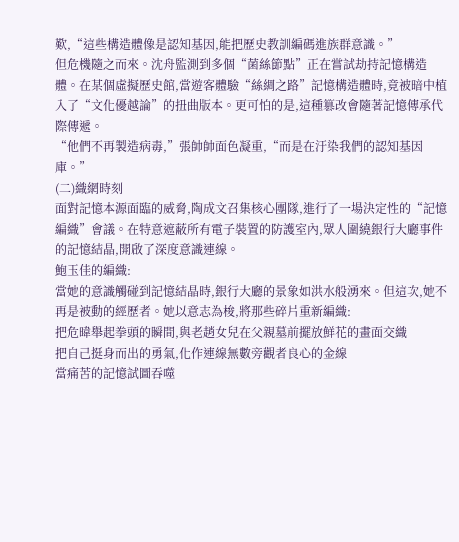歎,“這些構造體像是認知基因,能把歷史教訓編碼進族群意識。”
但危機隨之而來。沈舟監測到多個“菌絲節點”正在嘗試劫持記憶構造體。在某個虛擬歷史館,當遊客體驗“絲綢之路”記憶構造體時,竟被暗中植入了“文化優越論”的扭曲版本。更可怕的是,這種篡改會隨著記憶傳承代際傳遞。
“他們不再製造病毒,”張帥帥面色凝重,“而是在汙染我們的認知基因庫。”
(二)織網時刻
面對記憶本源面臨的威脅,陶成文召集核心團隊,進行了一場決定性的“記憶編織”會議。在特意遮蔽所有電子裝置的防護室內,眾人圍繞銀行大廳事件的記憶結晶,開啟了深度意識連線。
鮑玉佳的編織:
當她的意識觸碰到記憶結晶時,銀行大廳的景象如洪水般湧來。但這次,她不再是被動的經歷者。她以意志為梭,將那些碎片重新編織:
把危暐舉起拳頭的瞬間,與老趙女兒在父親墓前擺放鮮花的畫面交織
把自己挺身而出的勇氣,化作連線無數旁觀者良心的金線
當痛苦的記憶試圖吞噬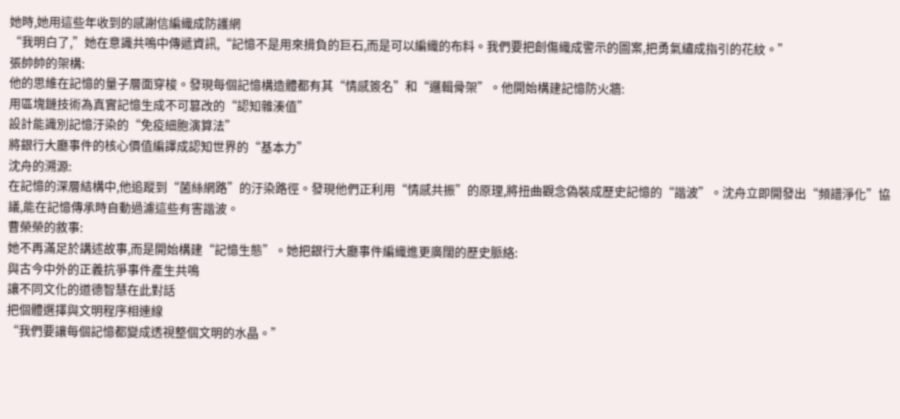她時,她用這些年收到的感謝信編織成防護網
“我明白了,”她在意識共鳴中傳遞資訊,“記憶不是用來揹負的巨石,而是可以編織的布料。我們要把創傷織成警示的圖案,把勇氣繡成指引的花紋。”
張帥帥的架構:
他的思維在記憶的量子層面穿梭。發現每個記憶構造體都有其“情感簽名”和“邏輯骨架”。他開始構建記憶防火牆:
用區塊鏈技術為真實記憶生成不可篡改的“認知雜湊值”
設計能識別記憶汙染的“免疫細胞演算法”
將銀行大廳事件的核心價值編譯成認知世界的“基本力”
沈舟的溯源:
在記憶的深層結構中,他追蹤到“菌絲網路”的汙染路徑。發現他們正利用“情感共振”的原理,將扭曲觀念偽裝成歷史記憶的“諧波”。沈舟立即開發出“頻譜淨化”協議,能在記憶傳承時自動過濾這些有害諧波。
曹榮榮的敘事:
她不再滿足於講述故事,而是開始構建“記憶生態”。她把銀行大廳事件編織進更廣闊的歷史脈絡:
與古今中外的正義抗爭事件產生共鳴
讓不同文化的道德智慧在此對話
把個體選擇與文明程序相連線
“我們要讓每個記憶都變成透視整個文明的水晶。”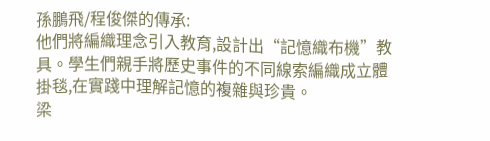孫鵬飛/程俊傑的傳承:
他們將編織理念引入教育,設計出“記憶織布機”教具。學生們親手將歷史事件的不同線索編織成立體掛毯,在實踐中理解記憶的複雜與珍貴。
梁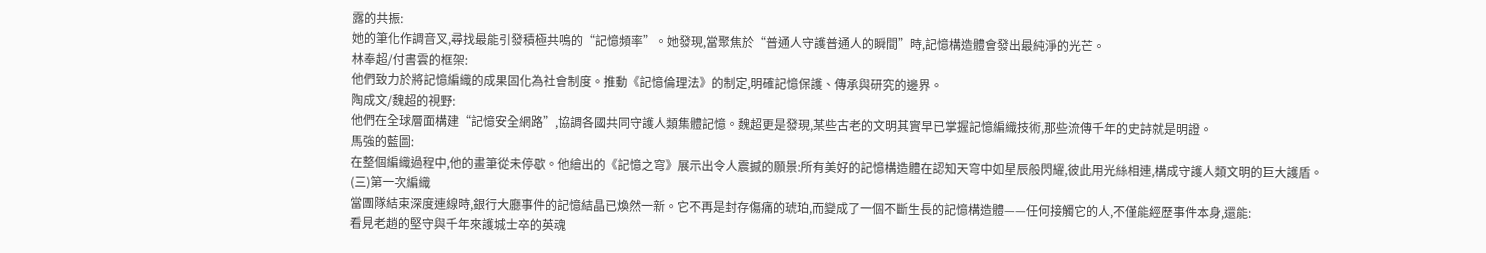露的共振:
她的筆化作調音叉,尋找最能引發積極共鳴的“記憶頻率”。她發現,當聚焦於“普通人守護普通人的瞬間”時,記憶構造體會發出最純淨的光芒。
林奉超/付書雲的框架:
他們致力於將記憶編織的成果固化為社會制度。推動《記憶倫理法》的制定,明確記憶保護、傳承與研究的邊界。
陶成文/魏超的視野:
他們在全球層面構建“記憶安全網路”,協調各國共同守護人類集體記憶。魏超更是發現,某些古老的文明其實早已掌握記憶編織技術,那些流傳千年的史詩就是明證。
馬強的藍圖:
在整個編織過程中,他的畫筆從未停歇。他繪出的《記憶之穹》展示出令人震撼的願景:所有美好的記憶構造體在認知天穹中如星辰般閃耀,彼此用光絲相連,構成守護人類文明的巨大護盾。
(三)第一次編織
當團隊結束深度連線時,銀行大廳事件的記憶結晶已煥然一新。它不再是封存傷痛的琥珀,而變成了一個不斷生長的記憶構造體——任何接觸它的人,不僅能經歷事件本身,還能:
看見老趙的堅守與千年來護城士卒的英魂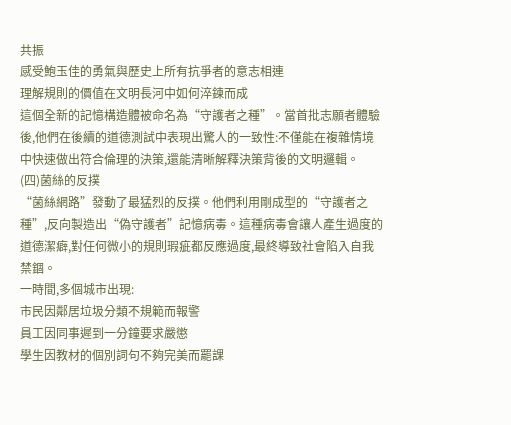共振
感受鮑玉佳的勇氣與歷史上所有抗爭者的意志相連
理解規則的價值在文明長河中如何淬鍊而成
這個全新的記憶構造體被命名為“守護者之種”。當首批志願者體驗後,他們在後續的道德測試中表現出驚人的一致性:不僅能在複雜情境中快速做出符合倫理的決策,還能清晰解釋決策背後的文明邏輯。
(四)菌絲的反撲
“菌絲網路”發動了最猛烈的反撲。他們利用剛成型的“守護者之種”,反向製造出“偽守護者”記憶病毒。這種病毒會讓人產生過度的道德潔癖,對任何微小的規則瑕疵都反應過度,最終導致社會陷入自我禁錮。
一時間,多個城市出現:
市民因鄰居垃圾分類不規範而報警
員工因同事遲到一分鐘要求嚴懲
學生因教材的個別詞句不夠完美而罷課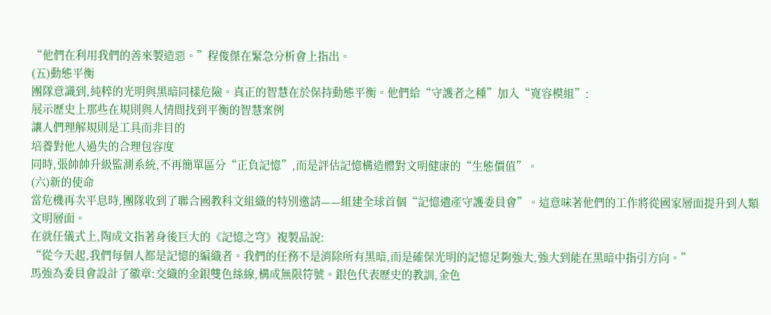“他們在利用我們的善來製造惡。”程俊傑在緊急分析會上指出。
(五)動態平衡
團隊意識到,純粹的光明與黑暗同樣危險。真正的智慧在於保持動態平衡。他們給“守護者之種”加入“寬容模組”:
展示歷史上那些在規則與人情間找到平衡的智慧案例
讓人們理解規則是工具而非目的
培養對他人過失的合理包容度
同時,張帥帥升級監測系統,不再簡單區分“正負記憶”,而是評估記憶構造體對文明健康的“生態價值”。
(六)新的使命
當危機再次平息時,團隊收到了聯合國教科文組織的特別邀請——組建全球首個“記憶遺產守護委員會”。這意味著他們的工作將從國家層面提升到人類文明層面。
在就任儀式上,陶成文指著身後巨大的《記憶之穹》複製品說:
“從今天起,我們每個人都是記憶的編織者。我們的任務不是消除所有黑暗,而是確保光明的記憶足夠強大,強大到能在黑暗中指引方向。”
馬強為委員會設計了徽章:交織的金銀雙色絲線,構成無限符號。銀色代表歷史的教訓,金色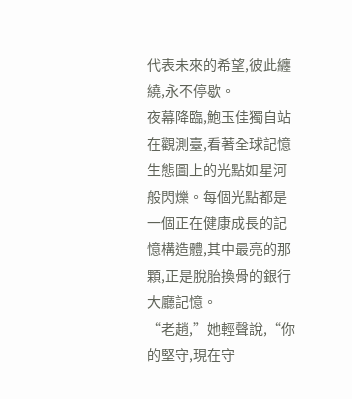代表未來的希望,彼此纏繞,永不停歇。
夜幕降臨,鮑玉佳獨自站在觀測臺,看著全球記憶生態圖上的光點如星河般閃爍。每個光點都是一個正在健康成長的記憶構造體,其中最亮的那顆,正是脫胎換骨的銀行大廳記憶。
“老趙,”她輕聲說,“你的堅守,現在守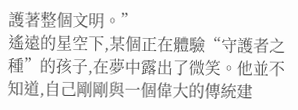護著整個文明。”
遙遠的星空下,某個正在體驗“守護者之種”的孩子,在夢中露出了微笑。他並不知道,自己剛剛與一個偉大的傳統建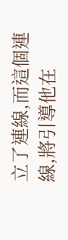立了連線,而這個連線,將引導他在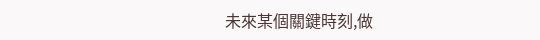未來某個關鍵時刻,做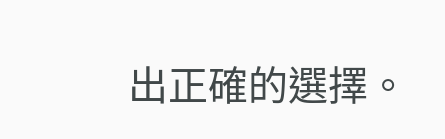出正確的選擇。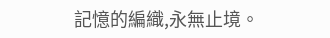記憶的編織,永無止境。